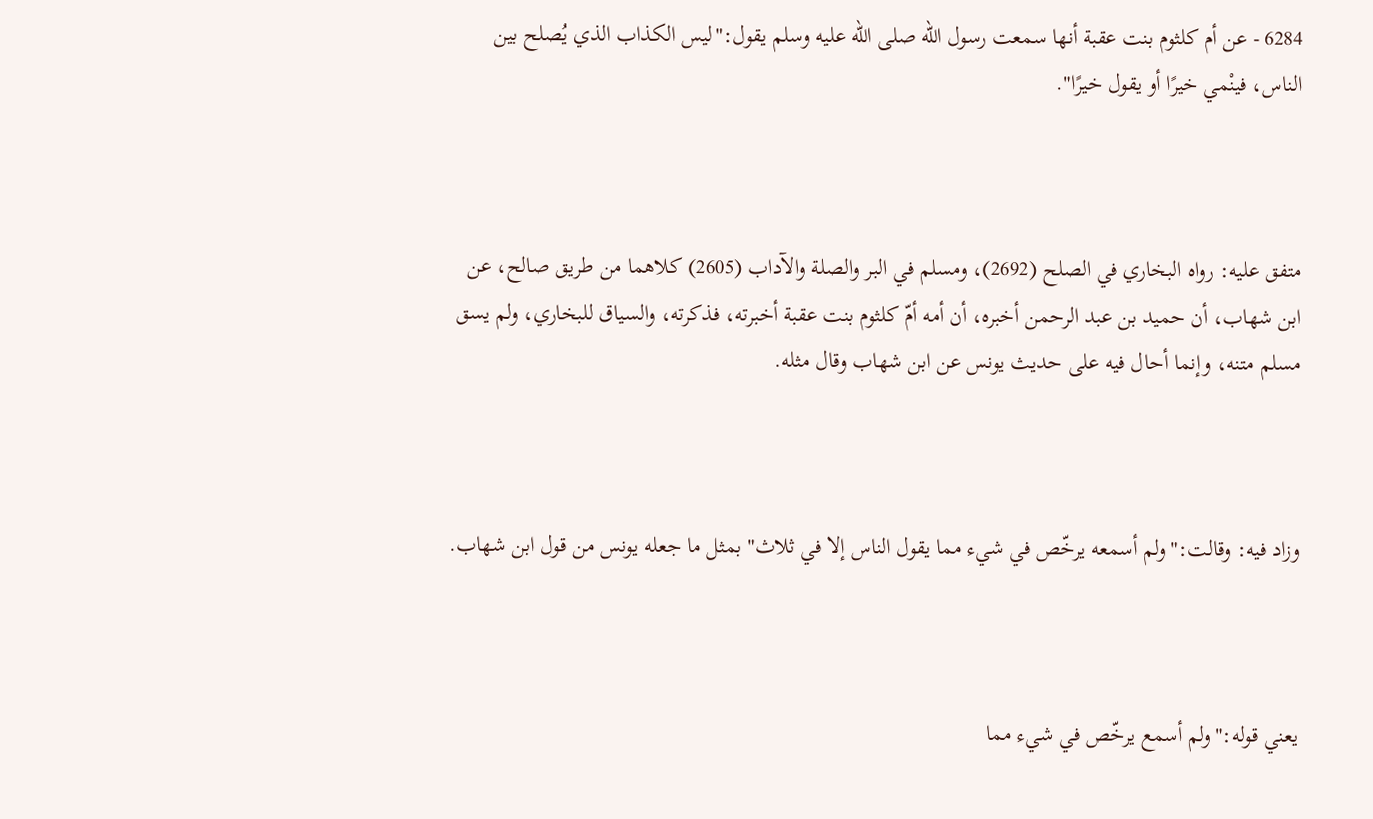6284 - عن أم كلثوم بنت عقبة أنها سمعت رسول الله صلى الله عليه وسلم يقول:"ليس الكذاب الذي يُصلح بين الناس، فينْمي خيرًا أو يقول خيرًا".



متفق عليه: رواه البخاري في الصلح (2692)، ومسلم في البر والصلة والآداب (2605) كلاهما من طريق صالح، عن ابن شهاب، أن حميد بن عبد الرحمن أخبره، أن أمه أمّ كلثوم بنت عقبة أخبرته، فذكرته، والسياق للبخاري، ولم يسق مسلم متنه، وإنما أحال فيه على حديث يونس عن ابن شهاب وقال مثله.



وزاد فيه: وقالت:"ولم أسمعه يرخّص في شيء مما يقول الناس إلا في ثلاث" بمثل ما جعله يونس من قول ابن شهاب.



يعني قوله:"ولم أسمع يرخّص في شيء مما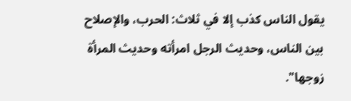يقول الناس كذب إلا في ثلاث: الحرب، والإصلاح بين الناس، وحديث الرجل امرأته وحديث المرأة زوجها".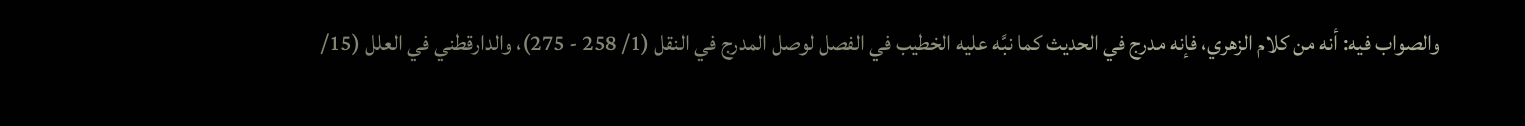والصواب فيه: أنه من كلام الزهري، فإنه مدرج في الحديث كما نبَّه عليه الخطيب في الفصل لوصل المدرج في النقل (1/ 258 - 275)، والدارقطني في العلل (15/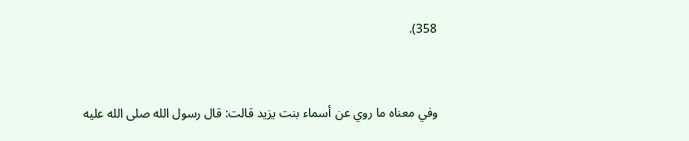358).



وفي معناه ما روي عن أسماء بنت يزيد قالت: قال رسول الله صلى الله عليه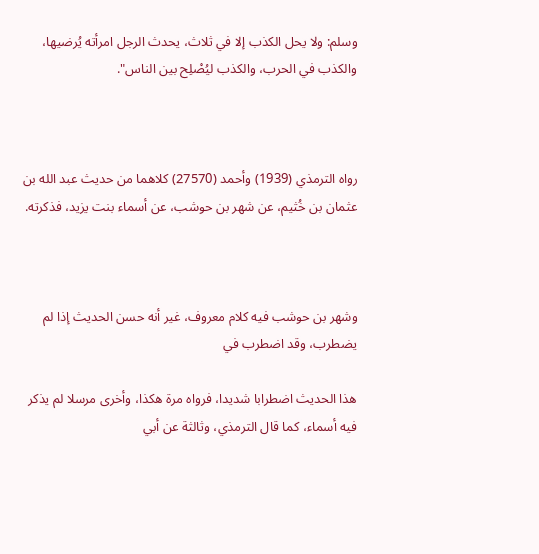وسلم: ولا يحل الكذب إلا في ثلاث، يحدث الرجل امرأته يُرضيها، والكذب في الحرب، والكذب ليُصْلِح بين الناس".



رواه الترمذي (1939) وأحمد (27570) كلاهما من حديث عبد الله بن عثمان بن خُثيم، عن شهر بن حوشب، عن أسماء بنت يزيد، فذكرته.



وشهر بن حوشب فيه كلام معروف، غير أنه حسن الحديث إذا لم يضطرب، وقد اضطرب في

هذا الحديث اضطرابا شديدا، فرواه مرة هكذا، وأخرى مرسلا لم يذكر فيه أسماء، كما قال الترمذي، وثالثة عن أبي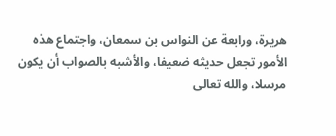هريرة، ورابعة عن النواس بن سمعان، واجتماع هذه الأمور تجعل حديثه ضعيفا، والأشبه بالصواب أن يكون مرسلا، والله تعالى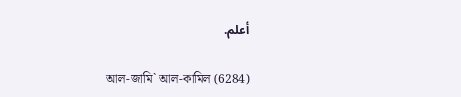أعلم.

আল-জামি` আল-কামিল (6284)